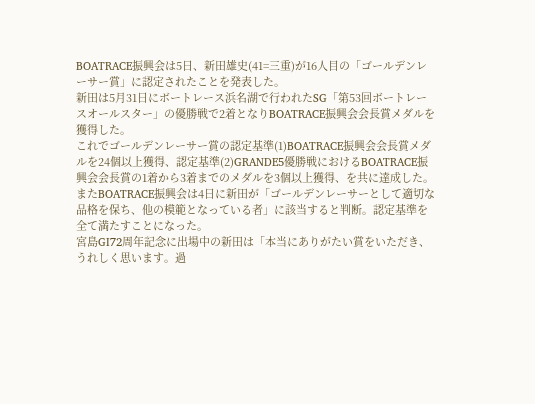BOATRACE振興会は5日、新田雄史(41=三重)が16人目の「ゴールデンレーサー賞」に認定されたことを発表した。
新田は5月31日にボートレース浜名湖で行われたSG「第53回ボートレースオールスター」の優勝戦で2着となりBOATRACE振興会会長賞メダルを獲得した。
これでゴールデンレーサー賞の認定基準(1)BOATRACE振興会会長賞メダルを24個以上獲得、認定基準(2)GRANDE5優勝戦におけるBOATRACE振興会会長賞の1着から3着までのメダルを3個以上獲得、を共に達成した。
またBOATRACE振興会は4日に新田が「ゴールデンレーサーとして適切な品格を保ち、他の模範となっている者」に該当すると判断。認定基準を全て満たすことになった。
宮島GⅠ72周年記念に出場中の新田は「本当にありがたい賞をいただき、うれしく思います。過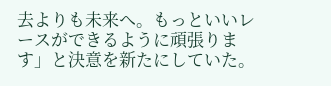去よりも未来へ。もっといいレースができるように頑張ります」と決意を新たにしていた。